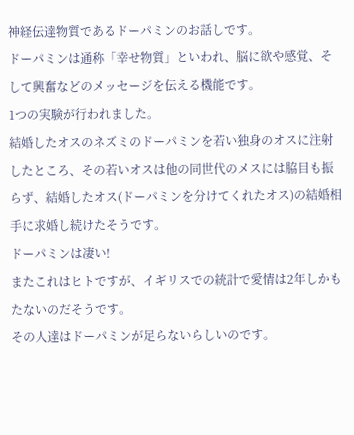神経伝達物質であるドーパミンのお話しです。
ドーパミンは通称「幸せ物質」といわれ、脳に欲や感覚、そして興奮などのメッセージを伝える機能です。
1つの実験が行われました。
結婚したオスのネズミのドーパミンを若い独身のオスに注射したところ、その若いオスは他の同世代のメスには脇目も振らず、結婚したオス(ドーパミンを分けてくれたオス)の結婚相手に求婚し続けたそうです。
ドーパミンは凄い!
またこれはヒトですが、イギリスでの統計で愛情は2年しかもたないのだそうです。
その人達はドーパミンが足らないらしいのです。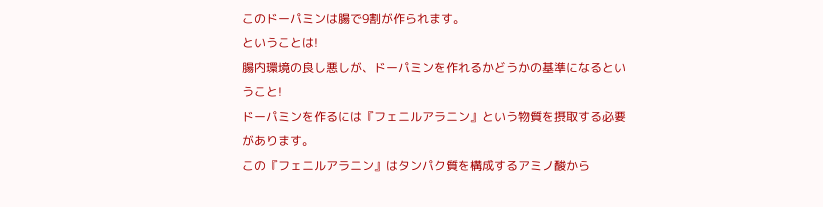このドーパミンは腸で9割が作られます。
ということは!
腸内環境の良し悪しが、ドーパミンを作れるかどうかの基準になるということ!
ドーパミンを作るには『フェニルアラニン』という物質を摂取する必要があります。
この『フェニルアラニン』はタンパク質を構成するアミノ酸から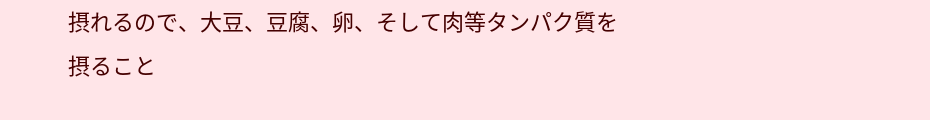摂れるので、大豆、豆腐、卵、そして肉等タンパク質を摂ること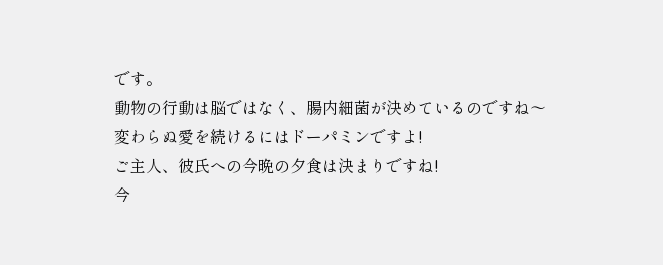です。
動物の行動は脳ではなく、腸内細菌が決めているのですね〜
変わらぬ愛を続けるにはドーパミンですよ!
ご主人、彼氏への今晩の夕食は決まりですね!
今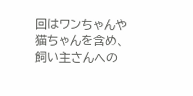回はワンちゃんや猫ちゃんを含め、飼い主さんへの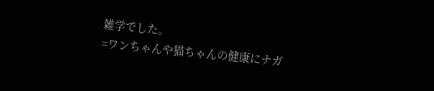雑学でした。
=ワンちゃんや猫ちゃんの健康にナガ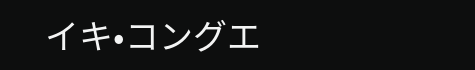イキ•コングエ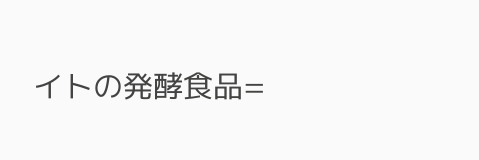イトの発酵食品=